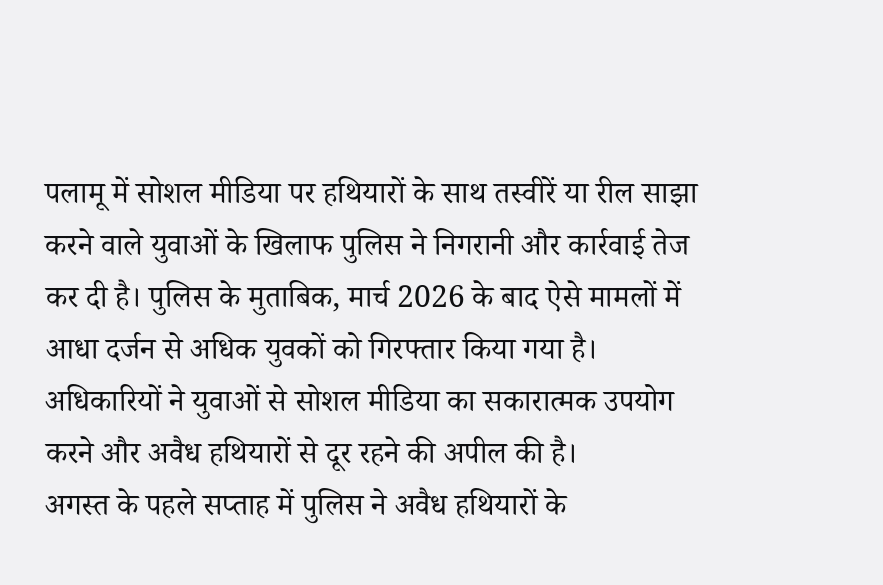पलामू में सोशल मीडिया पर हथियारों के साथ तस्वीरें या रील साझा करने वाले युवाओं के खिलाफ पुलिस ने निगरानी और कार्रवाई तेज कर दी है। पुलिस के मुताबिक, मार्च 2026 के बाद ऐसे मामलों में आधा दर्जन से अधिक युवकों को गिरफ्तार किया गया है। अधिकारियों ने युवाओं से सोशल मीडिया का सकारात्मक उपयोग करने और अवैध हथियारों से दूर रहने की अपील की है।
अगस्त के पहले सप्ताह में पुलिस ने अवैध हथियारों के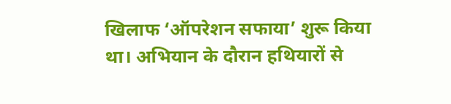खिलाफ ‘ऑपरेशन सफाया’ शुरू किया था। अभियान के दौरान हथियारों से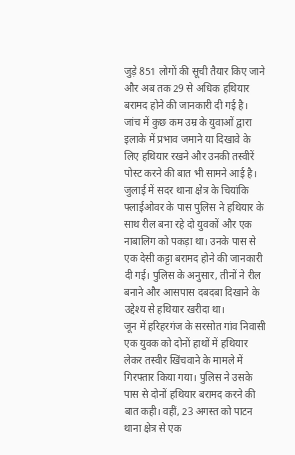जुड़े 851 लोगों की सूची तैयार किए जाने और अब तक 29 से अधिक हथियार बरामद होने की जानकारी दी गई है। जांच में कुछ कम उम्र के युवाओं द्वारा इलाके में प्रभाव जमाने या दिखावे के लिए हथियार रखने और उनकी तस्वीरें पोस्ट करने की बात भी सामने आई है।
जुलाई में सदर थाना क्षेत्र के चियांकि फ्लाईओवर के पास पुलिस ने हथियार के साथ रील बना रहे दो युवकों और एक नाबालिग को पकड़ा था। उनके पास से एक देसी कट्टा बरामद होने की जानकारी दी गई। पुलिस के अनुसार, तीनों ने रील बनाने और आसपास दबदबा दिखाने के उद्देश्य से हथियार खरीदा था।
जून में हरिहरगंज के सरसोत गांव निवासी एक युवक को दोनों हाथों में हथियार लेकर तस्वीर खिंचवाने के मामले में गिरफ्तार किया गया। पुलिस ने उसके पास से दोनों हथियार बरामद करने की बात कही। वहीं, 23 अगस्त को पाटन थाना क्षेत्र से एक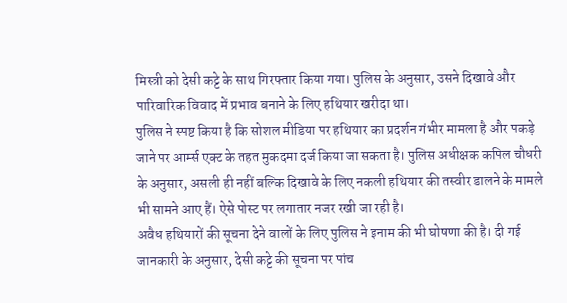मिस्त्री को देसी कट्टे के साथ गिरफ्तार किया गया। पुलिस के अनुसार, उसने दिखावे और पारिवारिक विवाद में प्रभाव बनाने के लिए हथियार खरीदा था।
पुलिस ने स्पष्ट किया है कि सोशल मीडिया पर हथियार का प्रदर्शन गंभीर मामला है और पकड़े जाने पर आर्म्स एक्ट के तहत मुकदमा दर्ज किया जा सकता है। पुलिस अधीक्षक कपिल चौधरी के अनुसार, असली ही नहीं बल्कि दिखावे के लिए नकली हथियार की तस्वीर डालने के मामले भी सामने आए हैं। ऐसे पोस्ट पर लगातार नजर रखी जा रही है।
अवैध हथियारों की सूचना देने वालों के लिए पुलिस ने इनाम की भी घोषणा की है। दी गई जानकारी के अनुसार, देसी कट्टे की सूचना पर पांच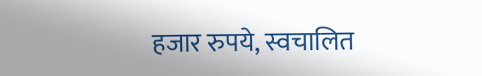हजार रुपये, स्वचालित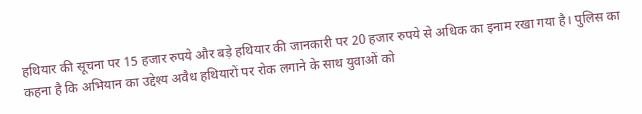हथियार की सूचना पर 15 हजार रुपये और बड़े हथियार की जानकारी पर 20 हजार रुपये से अधिक का इनाम रखा गया है। पुलिस का कहना है कि अभियान का उद्देश्य अवैध हथियारों पर रोक लगाने के साथ युवाओं को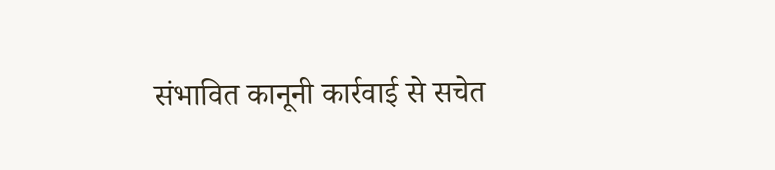संभावित कानूनी कार्रवाई से सचेत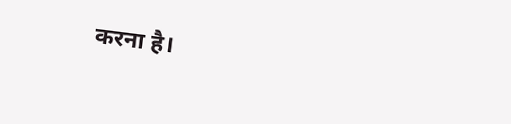करना है।